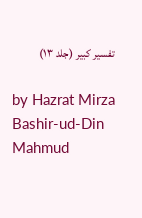تفسیر کبیر (جلد ۱۳)

by Hazrat Mirza Bashir-ud-Din Mahmud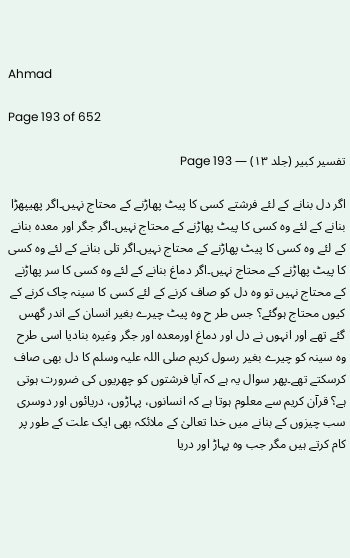Ahmad

Page 193 of 652

تفسیر کبیر (جلد ۱۳) — Page 193

اگر دل بنانے کے لئے فرشتے کسی کا پیٹ پھاڑنے کے محتاج نہیں۔اگر پھیپھڑا بنانے کے لئے وہ کسی کا پیٹ پھاڑنے کے محتاج نہیں۔اگر جگر اور معدہ بنانے کے لئے وہ کسی کا پیٹ پھاڑنے کے محتاج نہیں۔اگر تلی بنانے کے لئے وہ کسی کا پیٹ پھاڑنے کے محتاج نہیں۔اگر دماغ بنانے کے لئے وہ کسی کا سر پھاڑنے کے محتاج نہیں تو وہ دل کو صاف کرنے کے لئے کسی کا سینہ چاک کرنے کے کیوں محتاج ہوگئے؟ جس طر ح وہ پیٹ چیرے بغیر انسان کے اندر گھس گئے تھے اور انہوں نے دل اور دماغ اورمعدہ اور جگر وغیرہ بنادیا اسی طرح وہ سینہ کو چیرے بغیر رسول کریم صلی اللہ علیہ وسلم کا دل بھی صاف کرسکتے تھے۔پھر سوال یہ ہے کہ آیا فرشتوں کو چھریوں کی ضرورت ہوتی ہے؟ قرآن کریم سے معلوم ہوتا ہے کہ انسانوں، پہاڑوں، دریائوں اور دوسری سب چیزوں کے بنانے میں خدا تعالیٰ کے ملائکہ بھی ایک علت کے طور پر کام کرتے ہیں مگر جب وہ پہاڑ اور دریا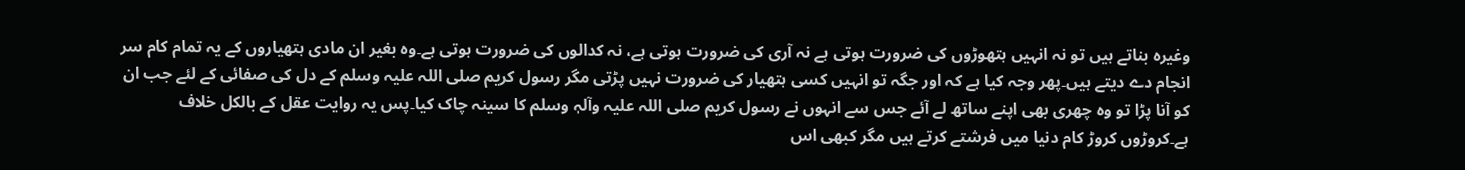وغیرہ بناتے ہیں تو نہ انہیں ہتھوڑوں کی ضرورت ہوتی ہے نہ آری کی ضرورت ہوتی ہے، نہ کدالوں کی ضرورت ہوتی ہے۔وہ بغیر ان مادی ہتھیاروں کے یہ تمام کام سر انجام دے دیتے ہیں۔پھر وجہ کیا ہے کہ اور جگہ تو انہیں کسی ہتھیار کی ضرورت نہیں پڑتی مگر رسول کریم صلی اللہ علیہ وسلم کے دل کی صفائی کے لئے جب ان کو آنا پڑا تو وہ چھری بھی اپنے ساتھ لے آئے جس سے انہوں نے رسول کریم صلی اللہ علیہ وآلہٖ وسلم کا سینہ چاک کیا۔پس یہ روایت عقل کے بالکل خلاف ہے۔کروڑوں کروڑ کام دنیا میں فرشتے کرتے ہیں مگر کبھی اس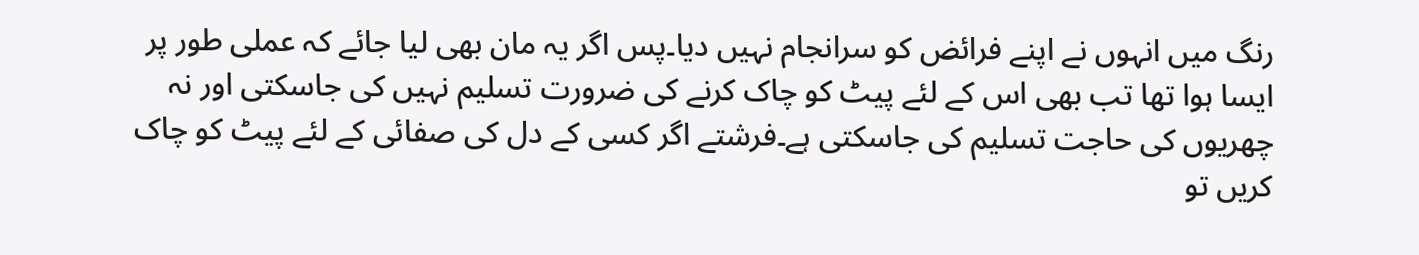رنگ میں انہوں نے اپنے فرائض کو سرانجام نہیں دیا۔پس اگر یہ مان بھی لیا جائے کہ عملی طور پر ایسا ہوا تھا تب بھی اس کے لئے پیٹ کو چاک کرنے کی ضرورت تسلیم نہیں کی جاسکتی اور نہ چھریوں کی حاجت تسلیم کی جاسکتی ہے۔فرشتے اگر کسی کے دل کی صفائی کے لئے پیٹ کو چاک کریں تو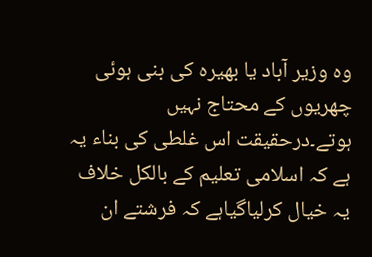وہ وزیر آباد یا بھیرہ کی بنی ہوئی چھریوں کے محتاج نہیں ہوتے۔درحقیقت اس غلطی کی بناء یہ ہے کہ اسلامی تعلیم کے بالکل خلاف یہ خیال کرلیاگیاہے کہ فرشتے ان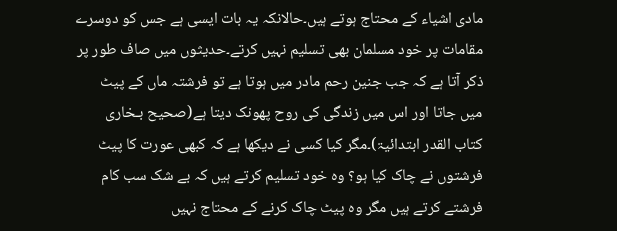مادی اشیاء کے محتاج ہوتے ہیں۔حالانکہ یہ بات ایسی ہے جس کو دوسرے مقامات پر خود مسلمان بھی تسلیم نہیں کرتے۔حدیثوں میں صاف طور پر ذکر آتا ہے کہ جب جنین رحم مادر میں ہوتا ہے تو فرشتہ ماں کے پیٹ میں جاتا اور اس میں زندگی کی روح پھونک دیتا ہے(صحیح بـخاری کتاب القدر ابتدائیۃ)۔مگر کیا کسی نے دیکھا ہے کہ کبھی عورت کا پیٹ فرشتوں نے چاک کیا ہو؟ وہ خود تسلیم کرتے ہیں کہ بے شک سب کام فرشتے کرتے ہیں مگر وہ پیٹ چاک کرنے کے محتاج نہیں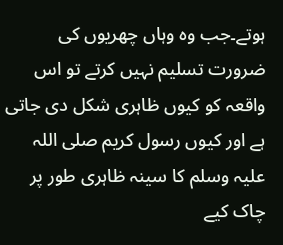ہوتے۔جب وہ وہاں چھریوں کی ضرورت تسلیم نہیں کرتے تو اس واقعہ کو کیوں ظاہری شکل دی جاتی ہے اور کیوں رسول کریم صلی اللہ علیہ وسلم کا سینہ ظاہری طور پر چاک کیے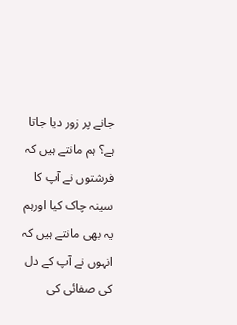جانے پر زور دیا جاتا ہے؟ ہم مانتے ہیں کہ فرشتوں نے آپ کا سینہ چاک کیا اورہم یہ بھی مانتے ہیں کہ انہوں نے آپ کے دل کی صفائی کی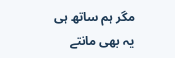مگر ہم ساتھ ہی یہ بھی مانتے